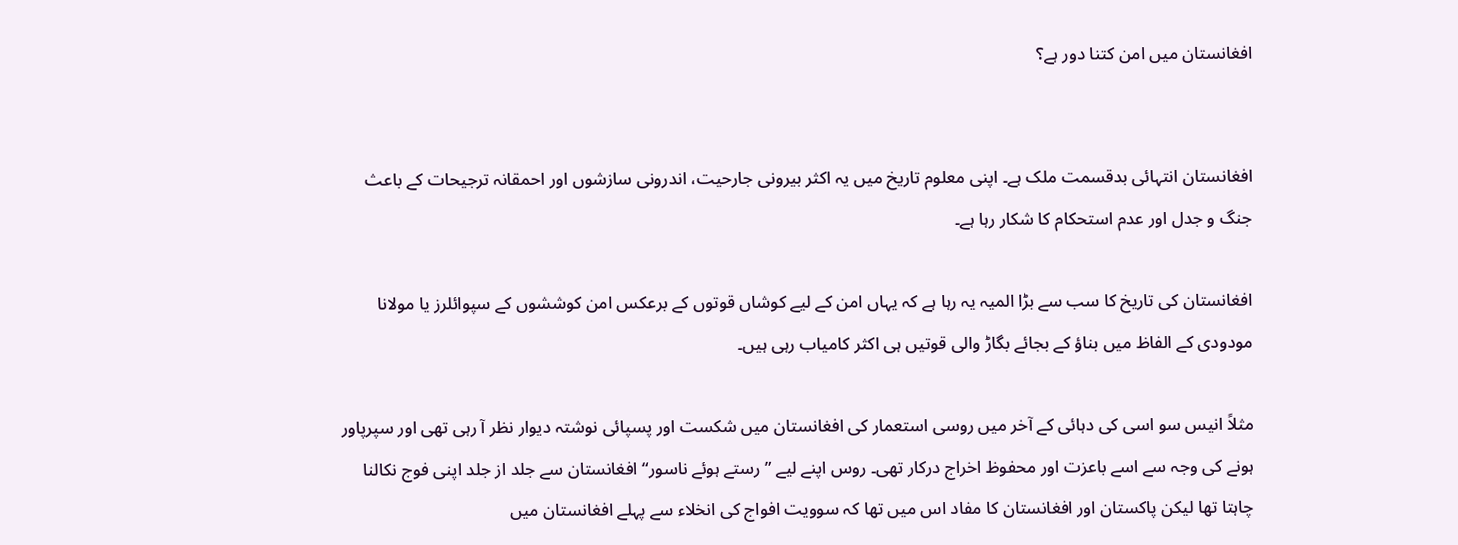افغانستان میں امن کتنا دور ہے؟


افغانستان انتہائی بدقسمت ملک ہے۔ اپنی معلوم تاریخ میں یہ اکثر بیرونی جارحیت، اندرونی سازشوں اور احمقانہ ترجیحات کے باعث جنگ و جدل اور عدم استحکام کا شکار رہا ہے۔

افغانستان کی تاریخ کا سب سے بڑا المیہ یہ رہا ہے کہ یہاں امن کے لیے کوشاں قوتوں کے برعکس امن کوششوں کے سپوائلرز یا مولانا مودودی کے الفاظ میں بناؤ کے بجائے بگاڑ والی قوتیں ہی اکثر کامیاب رہی ہیں۔

مثلاً انیس سو اسی کی دہائی کے آخر میں روسی استعمار کی افغانستان میں شکست اور پسپائی نوشتہ دیوار نظر آ رہی تھی اور سپرپاور ہونے کی وجہ سے اسے باعزت اور محفوظ اخراج درکار تھی۔ روس اپنے لیے ”رستے ہوئے ناسور“ افغانستان سے جلد از جلد اپنی فوج نکالنا چاہتا تھا لیکن پاکستان اور افغانستان کا مفاد اس میں تھا کہ سوویت افواج کی انخلاء سے پہلے افغانستان میں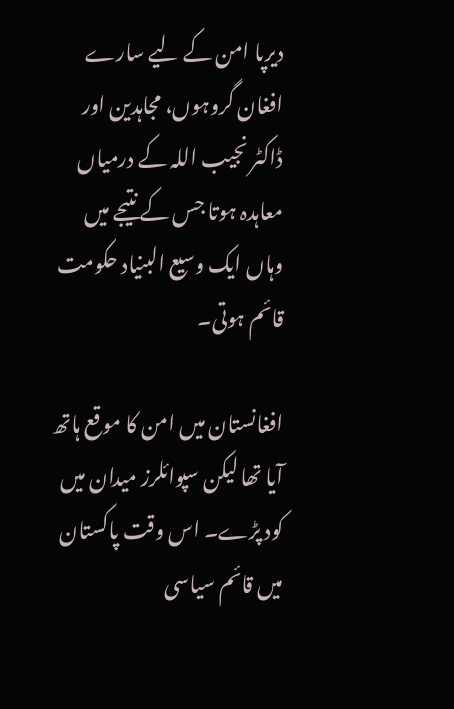دیرپا امن کے لیے سارے افغان گروہوں، مجاہدین اور ڈاکٹر نجیب اللہ کے درمیاں معاہدہ ہوتا جس کے نتیجے میں وہاں ایک وسیع البنیاد حکومت قائم ہوتی۔

افغانستان میں امن کا موقع ہاتھ آیا تھا لیکن سپوائلرز میدان میں کود پڑے۔ اس وقت پاکستان میں قائم سیاسی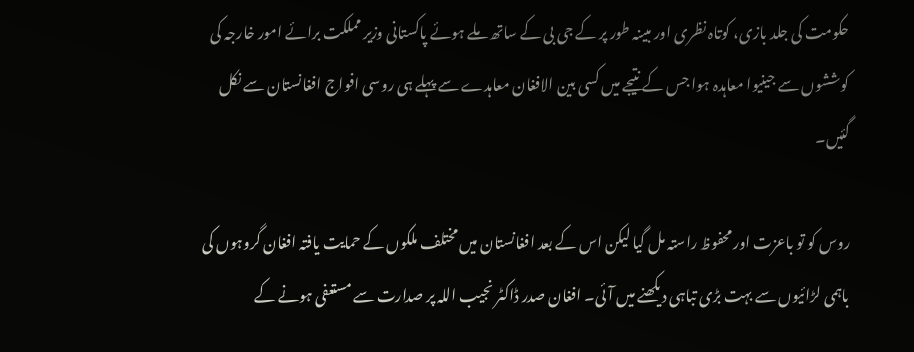حکومت کی جلد بازی، کوتاہ نظری اور مبینہ طور پر کے جی بی کے ساتھ ملے ہوئے پاکستانی وزیر مملکت برائے امور خارجہ کی کوششوں سے جینیوا معاہدہ ہوا جس کے نتیجے میں کسی بین الافغان معاہدے سے پہلے ہی روسی افواج افغانستان سے نکل گئیں۔

روس کو تو باعزت اور محفوظ راستہ مل گیا لیکن اس کے بعد افغانستان میں مختلف ملکوں کے حمایت یافتہ افغان گروہوں کی باہمی لڑائیوں سے بہت بڑی تباہی دیکھنے میں آئی۔ افغان صدر ڈاکٹر نجیب اللہ پر صدارت سے مستعفی ہونے کے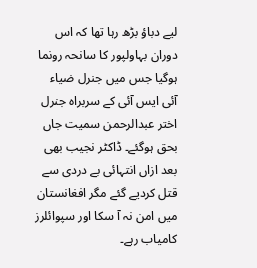لیے دباؤ بڑھ رہا تھا کہ اس دوران بہاولپور کا سانحہ رونما ہوگیا جس میں جنرل ضیاء آئی ایس آئی کے سربراہ جنرل اختر عبدالرحمن سمیت جاں بحق ہوگئے۔ ڈاکٹر نجیب بھی بعد ازاں انتہائی بے دردی سے قتل کردیے گئے مگر افغانستان میں امن نہ آ سکا اور سپوائلرز کامیاب رہے۔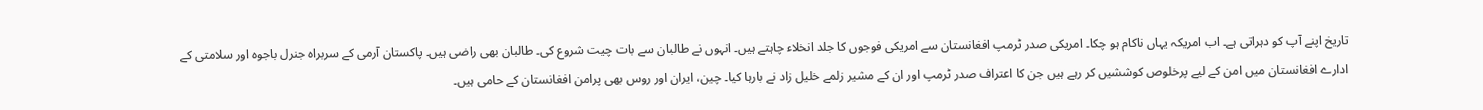تاریخ اپنے آپ کو دہراتی ہے۔ اب امریکہ یہاں ناکام ہو چکا۔ امریکی صدر ٹرمپ افغانستان سے امریکی فوجوں کا جلد انخلاء چاہتے ہیں۔ انہوں نے طالبان سے بات چیت شروع کی۔ طالبان بھی راضی ہیں۔ پاکستان آرمی کے سربراہ جنرل باجوہ اور سلامتی کے ادارے افغانستان میں امن کے لیے پرخلوص کوششیں کر رہے ہیں جن کا اعتراف صدر ٹرمپ اور ان کے مشیر زلمے خلیل زاد نے بارہا کیا۔ چین، ایران اور روس بھی پرامن افغانستان کے حامی ہیں۔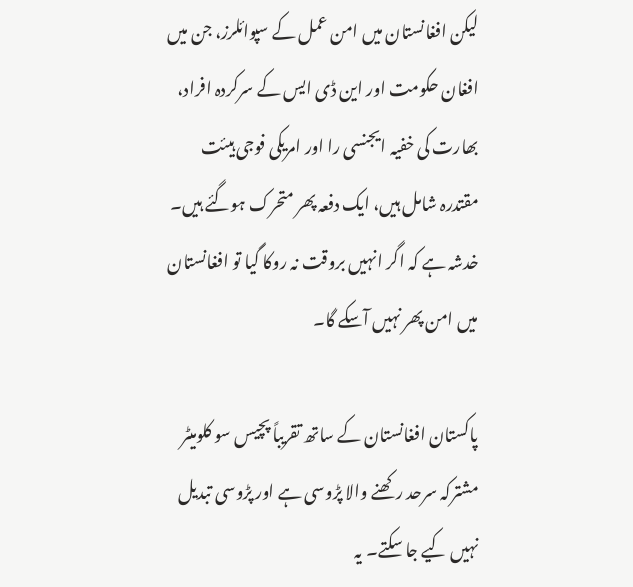لیکن افغانستان میں امن عمل کے سپوائلرز، جن میں افغان حکومت اور این ڈی ایس کے سرکردہ افراد، بھارت کی خفیہ ایجنسی را اور امریکی فوجی ہیئت مقتدرہ شامل ہیں، ایک دفعہ پھر متحرک ہوگئے ہیں۔ خدشہ ہے کہ اگر انہیں بروقت نہ روکا گیا تو افغانستان میں امن پھر نہیں آسکے گا۔

پاکستان افغانستان کے ساتھ تقریباً پچیس سو کلومیٹر مشترکہ سرحد رکھنے والا پڑوسی ہے اور پڑوسی تبدیل نہیں کیے جا سکتے۔ یہ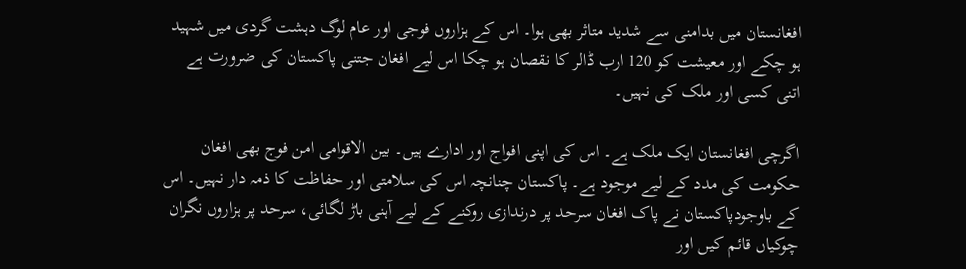افغانستان میں بدامنی سے شدید متاثر بھی ہوا۔ اس کے ہزاروں فوجی اور عام لوگ دہشت گردی میں شہید ہو چکے اور معیشت کو 120 ارب ڈالر کا نقصان ہو چکا اس لیے افغان جتنی پاکستان کی ضرورت ہے اتنی کسی اور ملک کی نہیں۔

اگرچی افغانستان ایک ملک ہے۔ اس کی اپنی افواج اور ادارے ہیں۔ بین الاقوامی امن فوج بھی افغان حکومت کی مدد کے لیے موجود ہے۔ پاکستان چنانچہ اس کی سلامتی اور حفاظت کا ذمہ دار نہیں۔ اس کے باوجودپاکستان نے پاک افغان سرحد پر درندازی روکنے کے لیے آہنی باڑ لگائی، سرحد پر ہزاروں نگران چوکیاں قائم کیں اور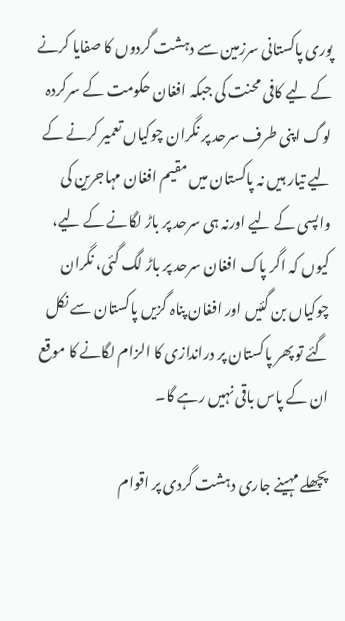پوری پاکستانی سرزمین سے دہشت گردوں کا صفایا کرنے کے لیے کافی محنت کی جبکہ افغان حکومت کے سرکردہ لوگ اپنی طرف سرحد پر نگران چوکیاں تعمیر کرنے کے لیے تیار ہیں نہ پاکستان میں مقیم افغان مہاجرین کی واپسی کے لیے اورنہ ہی سرحد پر باڑ لگانے کے لیے، کیوں کہ اگر پاک افغان سرحد پر باڑ لگ گئی، نگران چوکیاں بن گئیں اور افغان پناہ گزیں پاکستان سے نکل گئے تو پھر پاکستان پر دراندازی کا الزام لگانے کا موقع ان کے پاس باقی نہیں رہے گا۔

پچھلے مہینے جاری دہشت گردی پر اقوام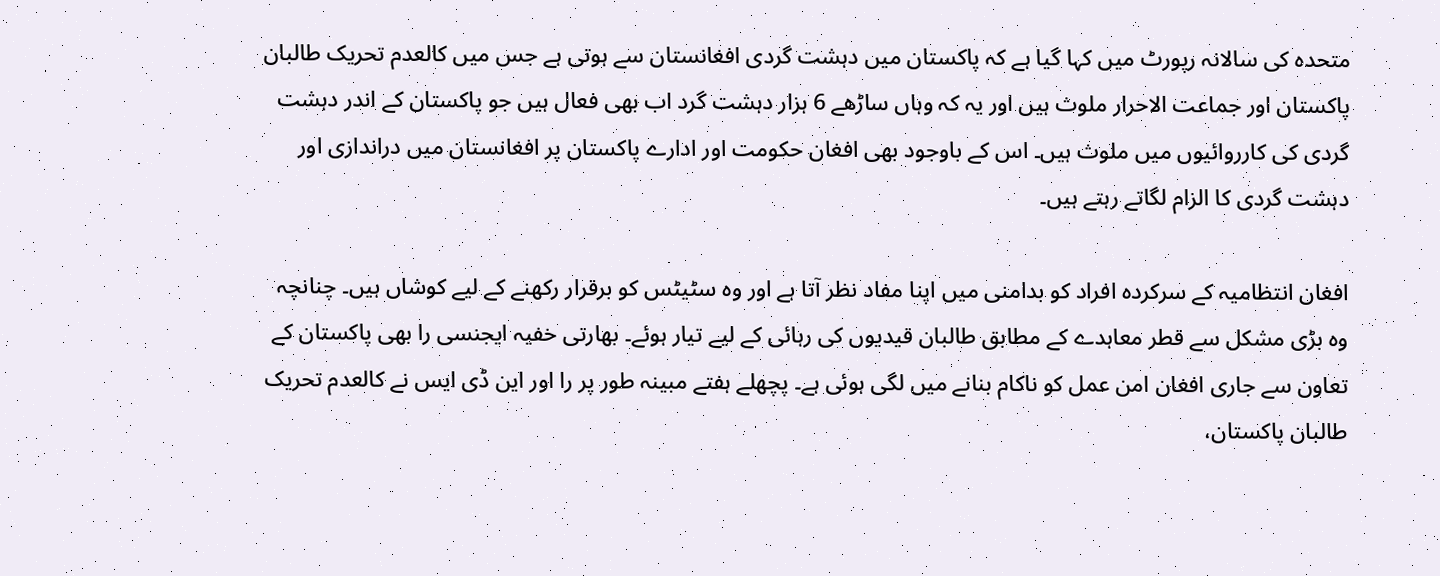متحدہ کی سالانہ رپورٹ میں کہا گیا ہے کہ پاکستان میں دہشت گردی افغانستان سے ہوتی ہے جس میں کالعدم تحریک طالبان پاکستان اور جماعت الاحرار ملوث ہیں اور یہ کہ وہاں ساڑھے 6 ہزار دہشت گرد اب بھی فعال ہیں جو پاکستان کے اندر دہشت گردی کی کارروائیوں میں ملوث ہیں۔ اس کے باوجود بھی افغان حکومت اور ادارے پاکستان پر افغانستان میں دراندازی اور دہشت گردی کا الزام لگاتے رہتے ہیں۔

افغان انتظامیہ کے سرکردہ افراد کو بدامنی میں اپنا مفاد نظر آتا ہے اور وہ سٹیٹس کو برقرار رکھنے کے لیے کوشاں ہیں۔ چنانچہ وہ بڑی مشکل سے قطر معاہدے کے مطابق طالبان قیدیوں کی رہائی کے لیے تیار ہوئے۔ بھارتی خفیہ ایجنسی را بھی پاکستان کے تعاون سے جاری افغان امن عمل کو ناکام بنانے میں لگی ہوئی ہے۔ پچھلے ہفتے مبینہ طور پر را اور این ڈی ایس نے کالعدم تحریک طالبان پاکستان،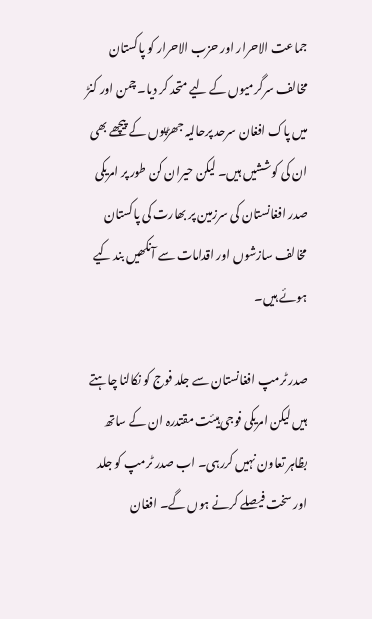جماعت الاحرار اور حزب الاحرار کو پاکستان مخالف سرگرمیوں کے لیے متحد کر دیا۔ چمن اور کنڑ میں پاک افغان سرحد پرحالیہ جھڑپوں کے پیچھے بھی ان کی کوششیں ہیں۔ لیکن حیران کن طور پر امریکی صدر افغانستان کی سرزمین پر بھارت کی پاکستان مخالف سازشوں اور اقدامات سے آنکھیں بند کیے ہوئے ہیں۔

صدر ٹرمپ افغانستان سے جلد فوج کو نکالنا چاہتے ہیں لیکن امریکی فوجی ہیئت مقتدرہ ان کے ساتھ بظاہر تعاون نہیں کررہی۔ اب صدر ٹرمپ کو جلد اور سخت فیصلے کرنے ہوں گے۔ افغان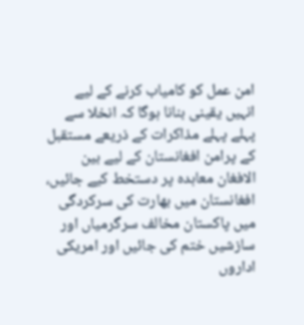امن عمل کو کامیاب کرنے کے لیے انہیں یقینی بنانا ہوگا کہ انخلا سے پہلے پہلے مذاکرات کے ذریعے مستقبل کے پرامن افغانستان کے لیے بین الافغان معاہدہ پر دستخط کیے جائیں، افغانستان میں بھارت کی سرکردگی میں پاکستان مخالف سرگرمیاں اور سازشیں ختم کی جائیں اور امریکی اداروں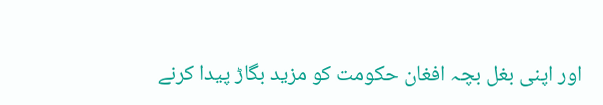اور اپنی بغل بچہ افغان حکومت کو مزید بگاڑ پیدا کرنے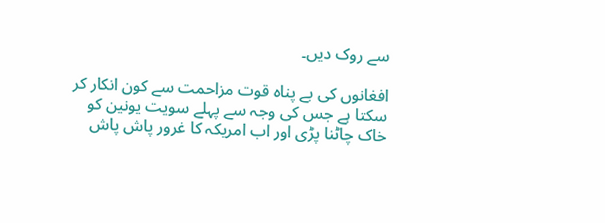سے روک دیں۔

افغانوں کی بے پناہ قوت مزاحمت سے کون انکار کر سکتا ہے جس کی وجہ سے پہلے سویت یونین کو خاک چاٹنا پڑی اور اب امریکہ کا غرور پاش پاش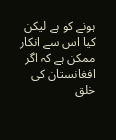ہونے کو ہے لیکن کیا اس سے انکار ممکن ہے کہ اگر افغانستان کی خلق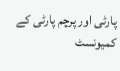پارٹی اور پرچم پارٹی کے کمیونسٹ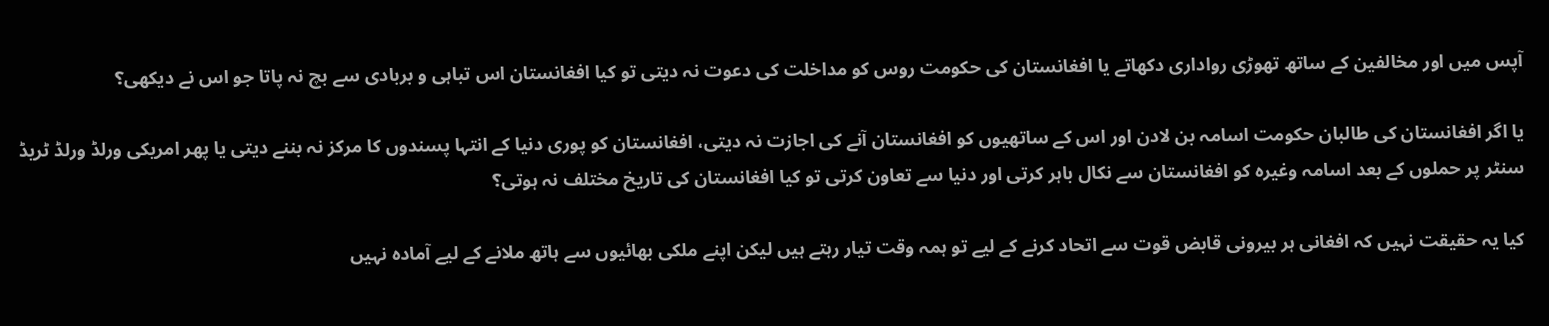آپس میں اور مخالفین کے ساتھ تھوڑی رواداری دکھاتے یا افغانستان کی حکومت روس کو مداخلت کی دعوت نہ دیتی تو کیا افغانستان اس تباہی و بربادی سے بچ نہ پاتا جو اس نے دیکھی؟

یا اگر افغانستان کی طالبان حکومت اسامہ بن لادن اور اس کے ساتھیوں کو افغانستان آنے کی اجازت نہ دیتی، افغانستان کو پوری دنیا کے انتہا پسندوں کا مرکز نہ بننے دیتی یا پھر امریکی ورلڈ ورلڈ ٹریڈ سنٹر پر حملوں کے بعد اسامہ وغیرہ کو افغانستان سے نکال باہر کرتی اور دنیا سے تعاون کرتی تو کیا افغانستان کی تاریخ مختلف نہ ہوتی؟

کیا یہ حقیقت نہیں کہ افغانی ہر بیرونی قابض قوت سے اتحاد کرنے کے لیے تو ہمہ وقت تیار رہتے ہیں لیکن اپنے ملکی بھائیوں سے ہاتھ ملانے کے لیے آمادہ نہیں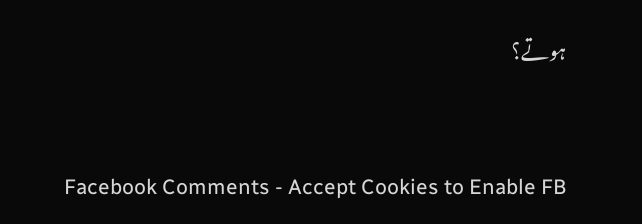ہوتے؟


Facebook Comments - Accept Cookies to Enable FB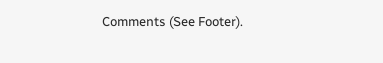Comments (See Footer).